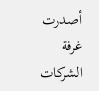أصدرت غرفة الشركات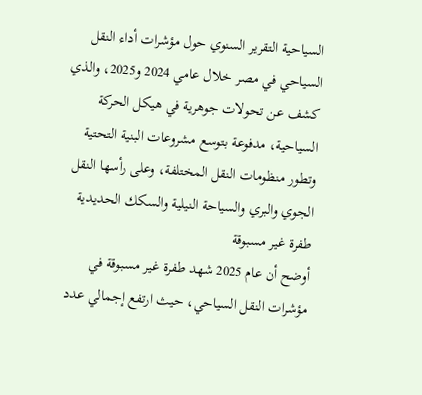السياحية التقرير السنوي حول مؤشرات أداء النقل السياحي في مصر خلال عامي 2024 و2025، والذي كشف عن تحولات جوهرية في هيكل الحركة السياحية، مدفوعة بتوسع مشروعات البنية التحتية وتطور منظومات النقل المختلفة، وعلى رأسها النقل الجوي والبري والسياحة النيلية والسكك الحديدية
طفرة غير مسبوقة
أوضح أن عام 2025 شهد طفرة غير مسبوقة في مؤشرات النقل السياحي، حيث ارتفع إجمالي عدد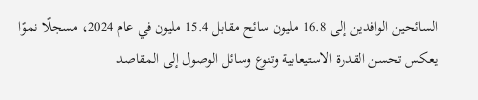السائحين الوافدين إلى 16.8 مليون سائح مقابل 15.4 مليون في عام 2024، مسجلًا نموًا يعكس تحسن القدرة الاستيعابية وتنوع وسائل الوصول إلى المقاصد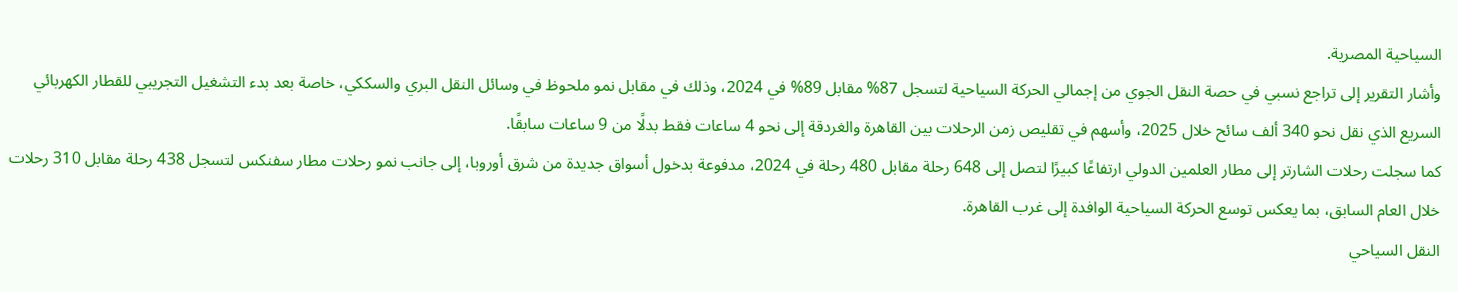السياحية المصرية.
وأشار التقرير إلى تراجع نسبي في حصة النقل الجوي من إجمالي الحركة السياحية لتسجل 87% مقابل 89% في 2024، وذلك في مقابل نمو ملحوظ في وسائل النقل البري والسككي، خاصة بعد بدء التشغيل التجريبي للقطار الكهربائي السريع الذي نقل نحو 340 ألف سائح خلال 2025، وأسهم في تقليص زمن الرحلات بين القاهرة والغردقة إلى نحو 4 ساعات فقط بدلًا من 9 ساعات سابقًا.
كما سجلت رحلات الشارتر إلى مطار العلمين الدولي ارتفاعًا كبيرًا لتصل إلى 648 رحلة مقابل 480 رحلة في 2024، مدفوعة بدخول أسواق جديدة من شرق أوروبا، إلى جانب نمو رحلات مطار سفنكس لتسجل 438 رحلة مقابل 310 رحلات خلال العام السابق، بما يعكس توسع الحركة السياحية الوافدة إلى غرب القاهرة.
النقل السياحي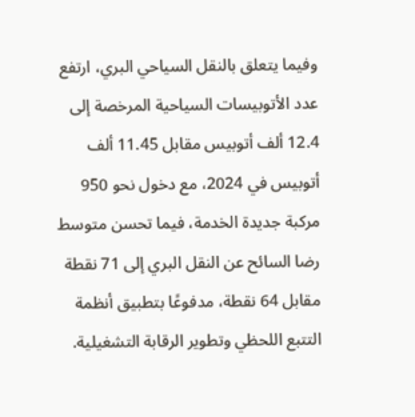وفيما يتعلق بالنقل السياحي البري، ارتفع عدد الأتوبيسات السياحية المرخصة إلى 12.4 ألف أتوبيس مقابل 11.45 ألف أتوبيس في 2024، مع دخول نحو 950 مركبة جديدة الخدمة، فيما تحسن متوسط رضا السائح عن النقل البري إلى 71 نقطة مقابل 64 نقطة، مدفوعًا بتطبيق أنظمة التتبع اللحظي وتطوير الرقابة التشغيلية.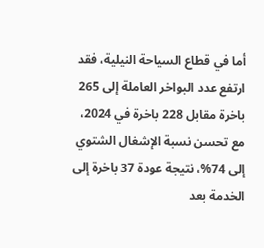أما في قطاع السياحة النيلية، فقد ارتفع عدد البواخر العاملة إلى 265 باخرة مقابل 228 باخرة في 2024، مع تحسن نسبة الإشغال الشتوي إلى 74%، نتيجة عودة 37 باخرة إلى الخدمة بعد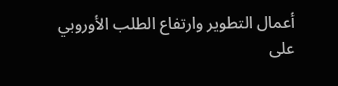أعمال التطوير وارتفاع الطلب الأوروبي على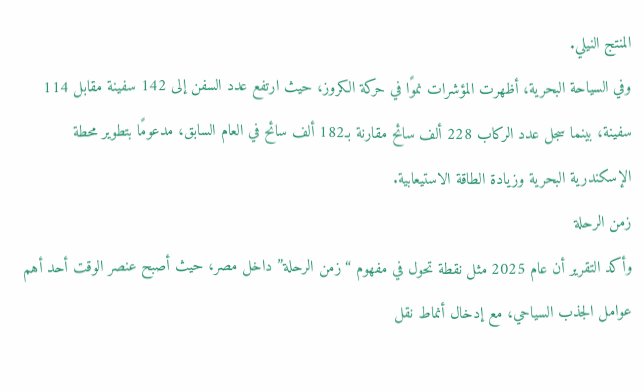المنتج النيلي.
وفي السياحة البحرية، أظهرت المؤشرات نموًا في حركة الكروز، حيث ارتفع عدد السفن إلى 142 سفينة مقابل 114 سفينة، بينما سجل عدد الركاب 228 ألف سائح مقارنة بـ182 ألف سائح في العام السابق، مدعومًا بتطوير محطة الإسكندرية البحرية وزيادة الطاقة الاستيعابية.
زمن الرحلة
وأكد التقرير أن عام 2025 مثل نقطة تحول في مفهوم “زمن الرحلة” داخل مصر، حيث أصبح عنصر الوقت أحد أهم عوامل الجذب السياحي، مع إدخال أنماط نقل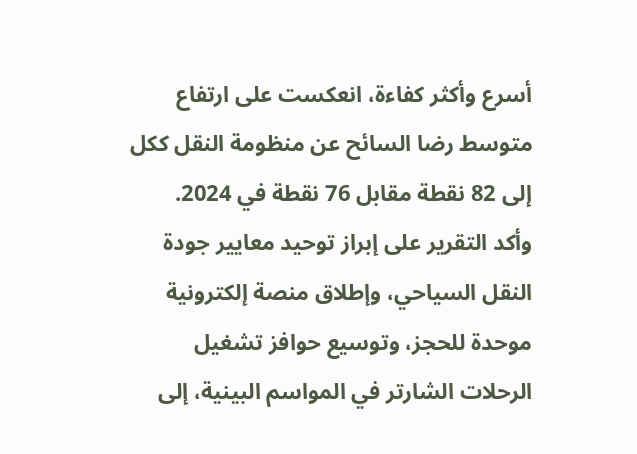أسرع وأكثر كفاءة، انعكست على ارتفاع متوسط رضا السائح عن منظومة النقل ككل إلى 82 نقطة مقابل 76 نقطة في 2024.
وأكد التقرير على إبراز توحيد معايير جودة النقل السياحي، وإطلاق منصة إلكترونية موحدة للحجز، وتوسيع حوافز تشغيل الرحلات الشارتر في المواسم البينية، إلى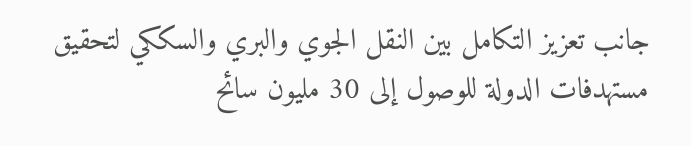جانب تعزيز التكامل بين النقل الجوي والبري والسككي لتحقيق مستهدفات الدولة للوصول إلى 30 مليون سائح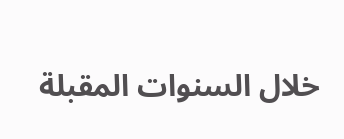خلال السنوات المقبلة